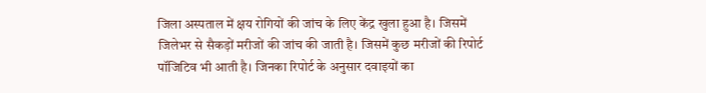जिला अस्पताल में क्षय रोगियों की जांच के लिए केंद्र खुला हुआ है। जिसमें जिलेभर से सैकड़ों मरीजों की जांच की जाती है। जिसमें कुछ मरीजों की रिपोर्ट पॉजिटिव भी आती है। जिनका रिपोर्ट के अनुसार दवाइयों का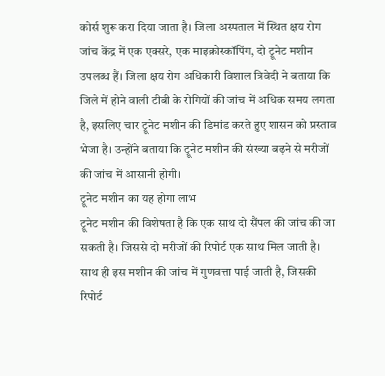कोर्स शुरू करा दिया जाता है। जिला अस्पताल में स्थित क्षय रोग जांच केंद्र में एक एक्सरे, एक माइक्रोस्कॉपिंग, दो ट्रूनेट मशीन उपलब्ध हैं। जिला क्षय रोग अधिकारी विशाल त्रिवेदी ने बताया कि जिले में होने वाली टीबी के रोगियों की जांच में अधिक समय लगता है, इसलिए चार ट्रूनेट मशीन की डिमांड करते हुए शासन को प्रस्ताव भेजा है। उन्होंने बताया कि ट्रूनेट मशीन की संख्या बढ़ने से मरीजों की जांच में आसानी होगी।
ट्रूनेट मशीन का यह होगा लाभ
ट्रूनेट मशीन की विशेषता है कि एक साथ दो सैंपल की जांच की जा सकती है। जिससे दो मरीजों की रिपोर्ट एक साथ मिल जाती है। साथ ही इस मशीन की जांच में गुणवत्ता पाई जाती है, जिसकी रिपोर्ट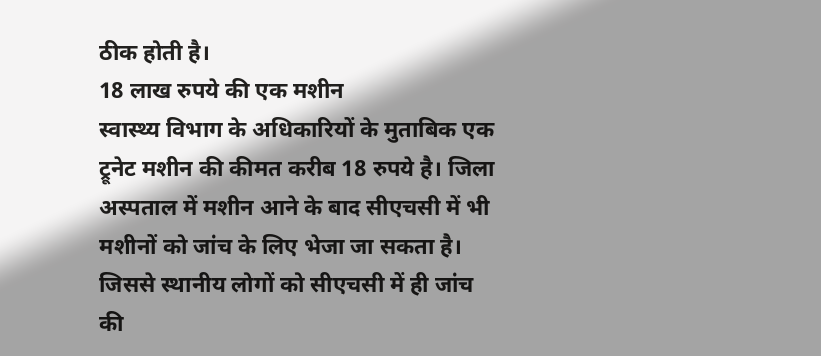ठीक होती है।
18 लाख रुपये की एक मशीन
स्वास्थ्य विभाग के अधिकारियों के मुताबिक एक ट्रूनेट मशीन की कीमत करीब 18 रुपये है। जिला अस्पताल में मशीन आने के बाद सीएचसी में भी मशीनों को जांच के लिए भेजा जा सकता है। जिससे स्थानीय लोगों को सीएचसी में ही जांच की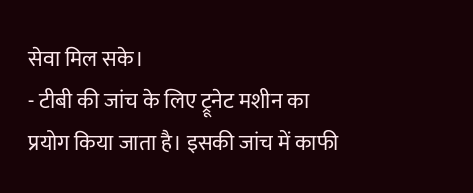सेवा मिल सके।
- टीबी की जांच के लिए ट्रूनेट मशीन का प्रयोग किया जाता है। इसकी जांच में काफी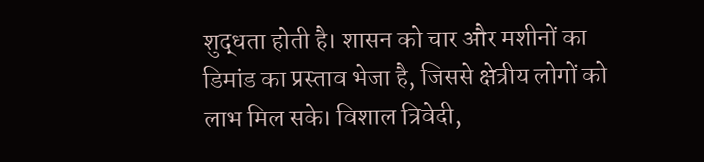शुद्धता होती है। शासन को चार और मशीनों का डिमांड का प्रस्ताव भेजा है, जिससे क्षेत्रीय लोगों को लाभ मिल सके। विशाल त्रिवेदी,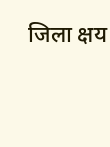जिला क्षय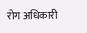रोग अधिकारी